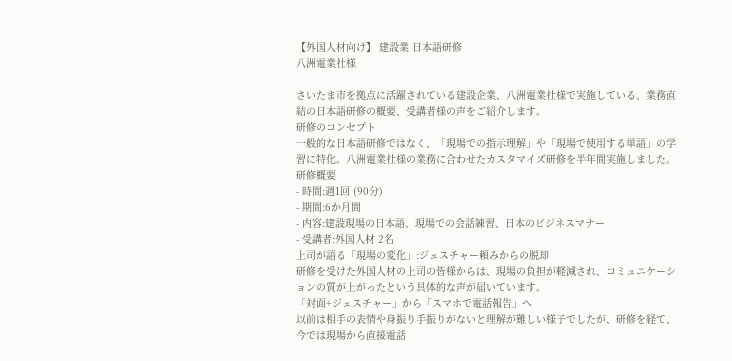【外国人材向け】 建設業 日本語研修
八洲電業社様

さいたま市を拠点に活躍されている建設企業、八洲電業社様で実施している、業務直結の日本語研修の概要、受講者様の声をご紹介します。
研修のコンセプト
一般的な日本語研修ではなく、「現場での指示理解」や「現場で使用する単語」の学習に特化。八洲電業社様の業務に合わせたカスタマイズ研修を半年間実施しました。
研修概要
- 時間:週1回 (90分)
- 期間:6か月間
- 内容:建設現場の日本語、現場での会話練習、日本のビジネスマナー
- 受講者:外国人材 2名
上司が語る「現場の変化」:ジェスチャー頼みからの脱却
研修を受けた外国人材の上司の皆様からは、現場の負担が軽減され、コミュニケーションの質が上がったという具体的な声が届いています。
「対面+ジェスチャー」から「スマホで電話報告」へ
以前は相手の表情や身振り手振りがないと理解が難しい様子でしたが、研修を経て、今では現場から直接電話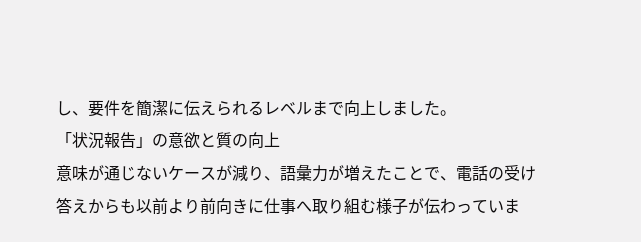し、要件を簡潔に伝えられるレベルまで向上しました。
「状況報告」の意欲と質の向上
意味が通じないケースが減り、語彙力が増えたことで、電話の受け答えからも以前より前向きに仕事へ取り組む様子が伝わっていま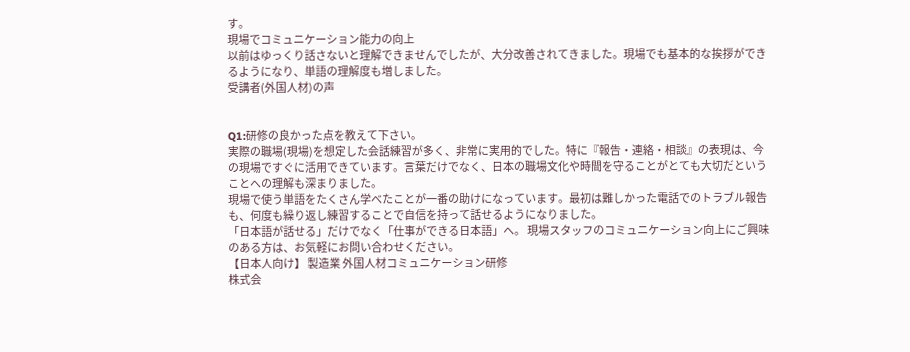す。
現場でコミュニケーション能力の向上
以前はゆっくり話さないと理解できませんでしたが、大分改善されてきました。現場でも基本的な挨拶ができるようになり、単語の理解度も増しました。
受講者(外国人材)の声


Q1:研修の良かった点を教えて下さい。
実際の職場(現場)を想定した会話練習が多く、非常に実用的でした。特に『報告・連絡・相談』の表現は、今の現場ですぐに活用できています。言葉だけでなく、日本の職場文化や時間を守ることがとても大切だということへの理解も深まりました。
現場で使う単語をたくさん学べたことが一番の助けになっています。最初は難しかった電話でのトラブル報告も、何度も繰り返し練習することで自信を持って話せるようになりました。
「日本語が話せる」だけでなく「仕事ができる日本語」へ。 現場スタッフのコミュニケーション向上にご興味のある方は、お気軽にお問い合わせください。
【日本人向け】 製造業 外国人材コミュニケーション研修
株式会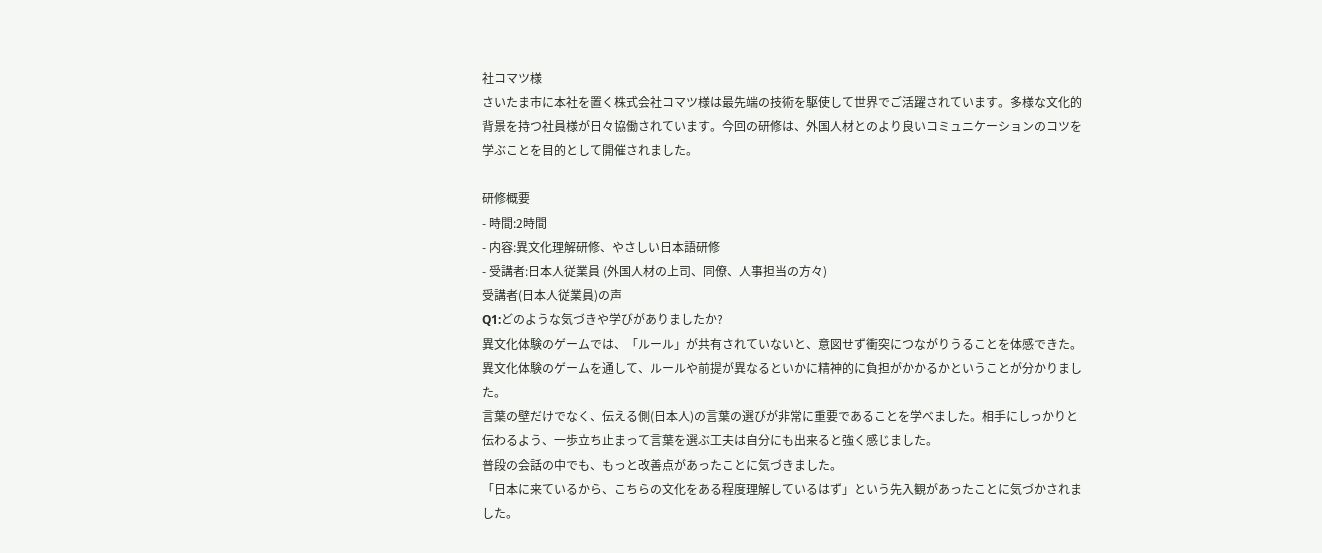社コマツ様
さいたま市に本社を置く株式会社コマツ様は最先端の技術を駆使して世界でご活躍されています。多様な文化的背景を持つ社員様が日々協働されています。今回の研修は、外国人材とのより良いコミュニケーションのコツを学ぶことを目的として開催されました。

研修概要
- 時間:2時間
- 内容:異文化理解研修、やさしい日本語研修
- 受講者:日本人従業員 (外国人材の上司、同僚、人事担当の方々)
受講者(日本人従業員)の声
Q1:どのような気づきや学びがありましたか?
異文化体験のゲームでは、「ルール」が共有されていないと、意図せず衝突につながりうることを体感できた。
異文化体験のゲームを通して、ルールや前提が異なるといかに精神的に負担がかかるかということが分かりました。
言葉の壁だけでなく、伝える側(日本人)の言葉の選びが非常に重要であることを学べました。相手にしっかりと伝わるよう、一歩立ち止まって言葉を選ぶ工夫は自分にも出来ると強く感じました。
普段の会話の中でも、もっと改善点があったことに気づきました。
「日本に来ているから、こちらの文化をある程度理解しているはず」という先入観があったことに気づかされました。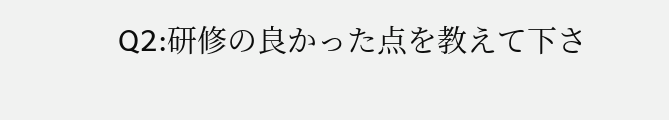Q2:研修の良かった点を教えて下さ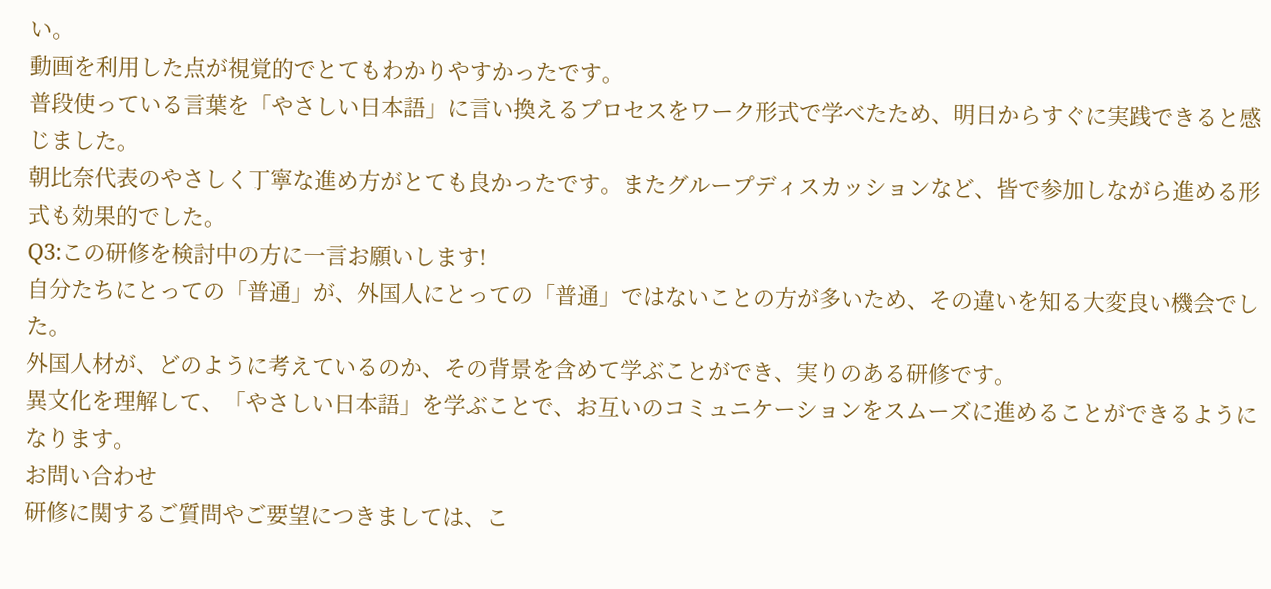い。
動画を利用した点が視覚的でとてもわかりやすかったです。
普段使っている言葉を「やさしい日本語」に言い換えるプロセスをワーク形式で学べたため、明日からすぐに実践できると感じました。
朝比奈代表のやさしく丁寧な進め方がとても良かったです。またグループディスカッションなど、皆で参加しながら進める形式も効果的でした。
Q3:この研修を検討中の方に一言お願いします!
自分たちにとっての「普通」が、外国人にとっての「普通」ではないことの方が多いため、その違いを知る大変良い機会でした。
外国人材が、どのように考えているのか、その背景を含めて学ぶことができ、実りのある研修です。
異文化を理解して、「やさしい日本語」を学ぶことで、お互いのコミュニケーションをスムーズに進めることができるようになります。
お問い合わせ
研修に関するご質問やご要望につきましては、こ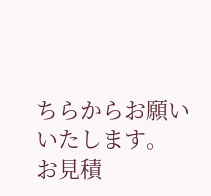ちらからお願いいたします。
お見積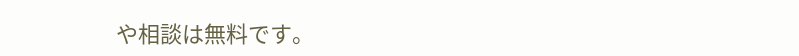や相談は無料です。